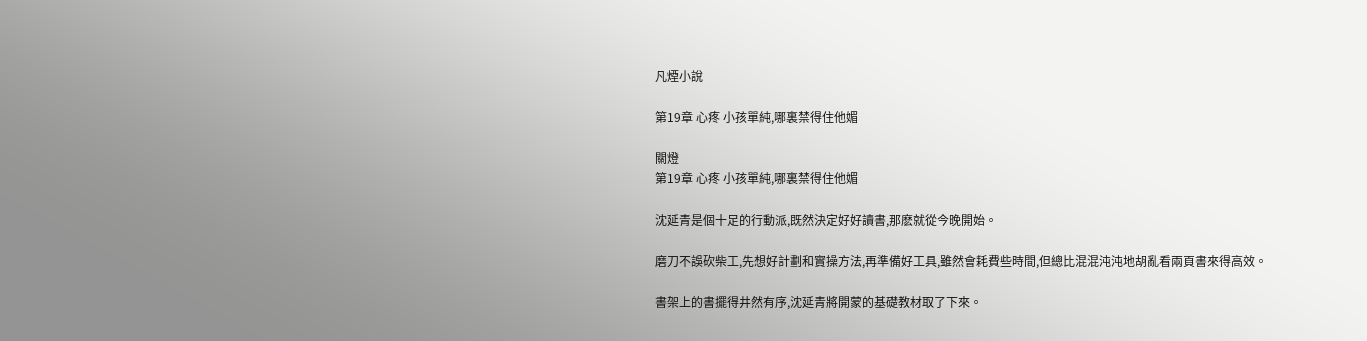凡煙小說

第19章 心疼 小孩單純,哪裏禁得住他媚

關燈
第19章 心疼 小孩單純,哪裏禁得住他媚

沈延青是個十足的行動派,既然決定好好讀書,那麽就從今晚開始。

磨刀不誤砍柴工,先想好計劃和實操方法,再準備好工具,雖然會耗費些時間,但總比混混沌沌地胡亂看兩頁書來得高效。

書架上的書擺得井然有序,沈延青將開蒙的基礎教材取了下來。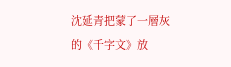沈延青把蒙了一層灰的《千字文》放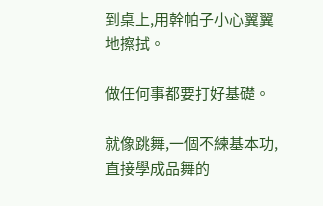到桌上,用幹帕子小心翼翼地擦拭。

做任何事都要打好基礎。

就像跳舞,一個不練基本功,直接學成品舞的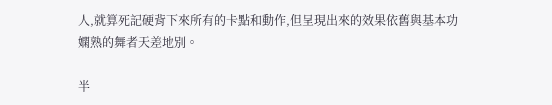人,就算死記硬背下來所有的卡點和動作,但呈現出來的效果依舊與基本功嫻熟的舞者天差地別。

半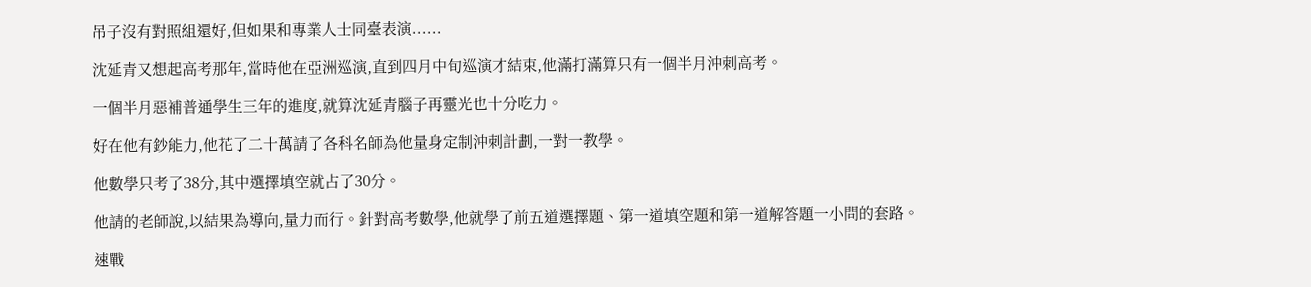吊子沒有對照組還好,但如果和專業人士同臺表演......

沈延青又想起高考那年,當時他在亞洲巡演,直到四月中旬巡演才結束,他滿打滿算只有一個半月沖刺高考。

一個半月惡補普通學生三年的進度,就算沈延青腦子再靈光也十分吃力。

好在他有鈔能力,他花了二十萬請了各科名師為他量身定制沖刺計劃,一對一教學。

他數學只考了38分,其中選擇填空就占了30分。

他請的老師說,以結果為導向,量力而行。針對高考數學,他就學了前五道選擇題、第一道填空題和第一道解答題一小問的套路。

速戰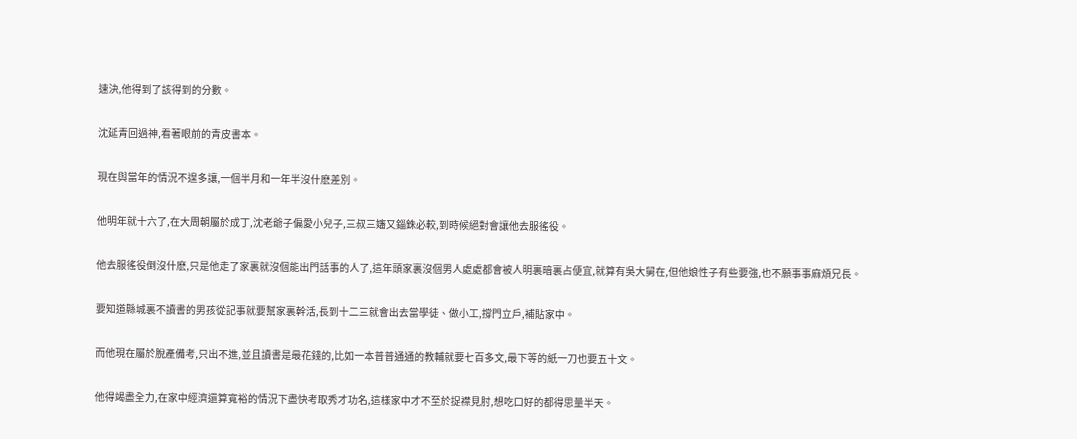速決,他得到了該得到的分數。

沈延青回過神,看著眼前的青皮書本。

現在與當年的情況不遑多讓,一個半月和一年半沒什麽差別。

他明年就十六了,在大周朝屬於成丁,沈老爺子偏愛小兒子,三叔三嬸又錙銖必較,到時候絕對會讓他去服徭役。

他去服徭役倒沒什麽,只是他走了家裏就沒個能出門話事的人了,這年頭家裏沒個男人處處都會被人明裏暗裏占便宜,就算有吳大舅在,但他娘性子有些要強,也不願事事麻煩兄長。

要知道縣城裏不讀書的男孩從記事就要幫家裏幹活,長到十二三就會出去當學徒、做小工,撐門立戶,補貼家中。

而他現在屬於脫產備考,只出不進,並且讀書是最花錢的,比如一本普普通通的教輔就要七百多文,最下等的紙一刀也要五十文。

他得竭盡全力,在家中經濟還算寬裕的情況下盡快考取秀才功名,這樣家中才不至於捉襟見肘,想吃口好的都得思量半天。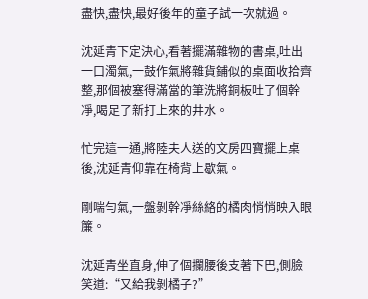盡快,盡快,最好後年的童子試一次就過。

沈延青下定決心,看著擺滿雜物的書桌,吐出一口濁氣,一鼓作氣將雜貨鋪似的桌面收拾齊整,那個被塞得滿當的筆洗將銅板吐了個幹凈,喝足了新打上來的井水。

忙完這一通,將陸夫人送的文房四寶擺上桌後,沈延青仰靠在椅背上歇氣。

剛喘勻氣,一盤剝幹凈絲絡的橘肉悄悄映入眼簾。

沈延青坐直身,伸了個攔腰後支著下巴,側臉笑道:“又給我剝橘子?”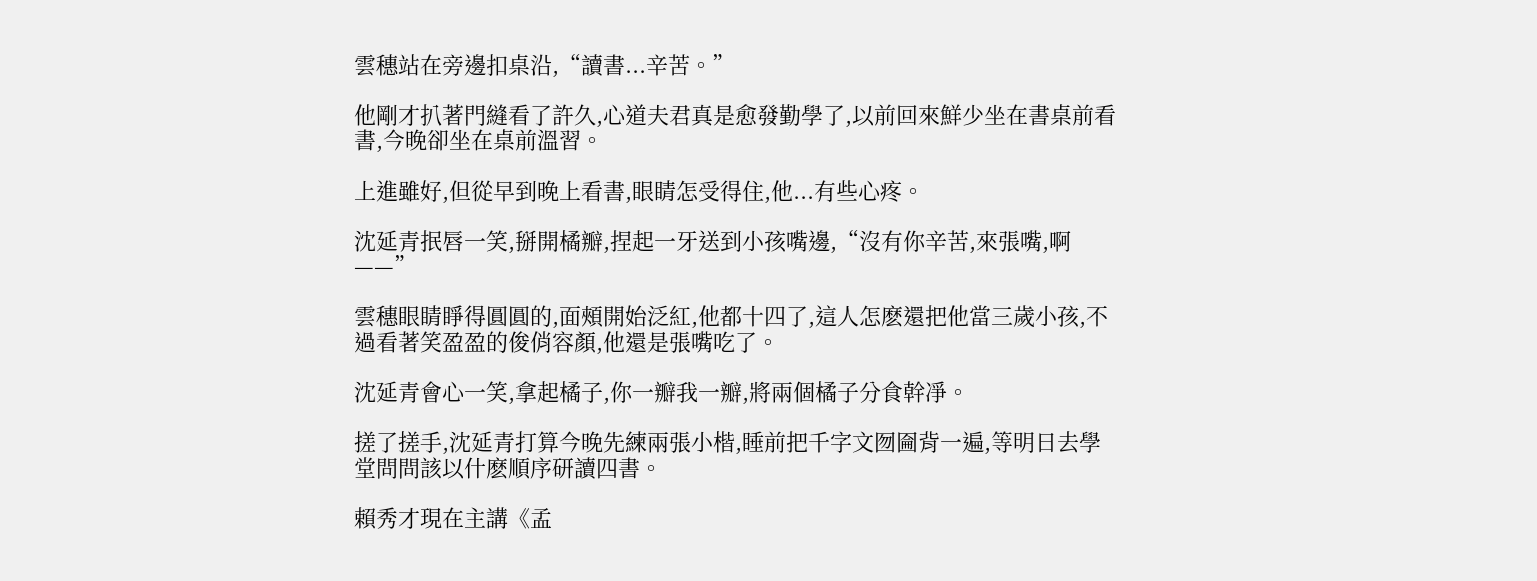雲穗站在旁邊扣桌沿,“讀書...辛苦。”

他剛才扒著門縫看了許久,心道夫君真是愈發勤學了,以前回來鮮少坐在書桌前看書,今晚卻坐在桌前溫習。

上進雖好,但從早到晚上看書,眼睛怎受得住,他...有些心疼。

沈延青抿唇一笑,掰開橘瓣,捏起一牙送到小孩嘴邊,“沒有你辛苦,來張嘴,啊——”

雲穗眼睛睜得圓圓的,面頰開始泛紅,他都十四了,這人怎麽還把他當三歲小孩,不過看著笑盈盈的俊俏容顏,他還是張嘴吃了。

沈延青會心一笑,拿起橘子,你一瓣我一瓣,將兩個橘子分食幹凈。

搓了搓手,沈延青打算今晚先練兩張小楷,睡前把千字文囫圇背一遍,等明日去學堂問問該以什麽順序研讀四書。

賴秀才現在主講《孟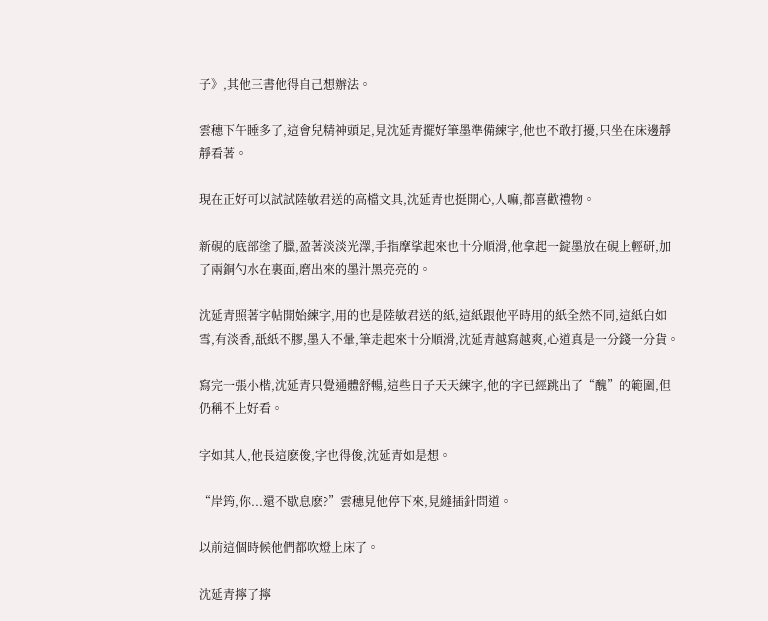子》,其他三書他得自己想辦法。

雲穗下午睡多了,這會兒精神頭足,見沈延青擺好筆墨準備練字,他也不敢打擾,只坐在床邊靜靜看著。

現在正好可以試試陸敏君送的高檔文具,沈延青也挺開心,人嘛,都喜歡禮物。

新硯的底部塗了臘,盈著淡淡光澤,手指摩挲起來也十分順滑,他拿起一錠墨放在硯上輕研,加了兩銅勺水在裏面,磨出來的墨汁黑亮亮的。

沈延青照著字帖開始練字,用的也是陸敏君送的紙,這紙跟他平時用的紙全然不同,這紙白如雪,有淡香,舐紙不膠,墨入不暈,筆走起來十分順滑,沈延青越寫越爽,心道真是一分錢一分貨。

寫完一張小楷,沈延青只覺通體舒暢,這些日子天天練字,他的字已經跳出了“醜”的範圍,但仍稱不上好看。

字如其人,他長這麽俊,字也得俊,沈延青如是想。

“岸筠,你...還不歇息麽?”雲穗見他停下來,見縫插針問道。

以前這個時候他們都吹燈上床了。

沈延青擰了擰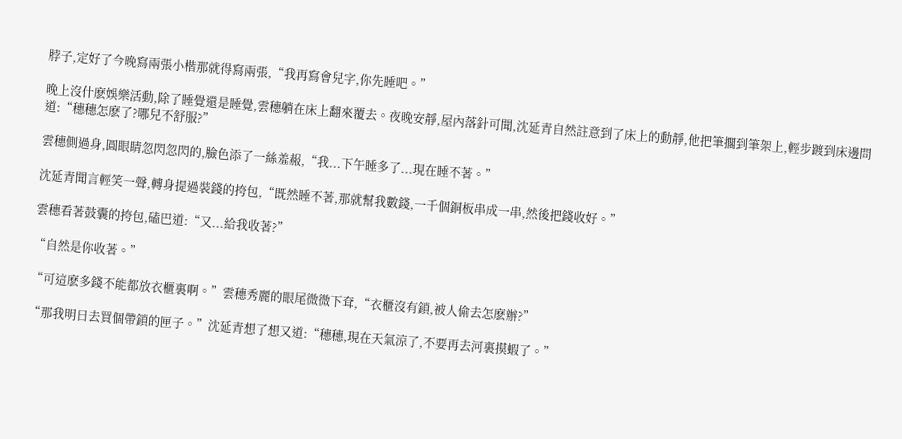脖子,定好了今晚寫兩張小楷那就得寫兩張,“我再寫會兒字,你先睡吧。”

晚上沒什麽娛樂活動,除了睡覺還是睡覺,雲穗躺在床上翻來覆去。夜晚安靜,屋內落針可聞,沈延青自然註意到了床上的動靜,他把筆擱到筆架上,輕步踱到床邊問道:“穗穗怎麽了?哪兒不舒服?”

雲穗側過身,圓眼睛忽閃忽閃的,臉色添了一絲羞赧,“我...下午睡多了...現在睡不著。”

沈延青聞言輕笑一聲,轉身提過裝錢的挎包,“既然睡不著,那就幫我數錢,一千個銅板串成一串,然後把錢收好。”

雲穗看著鼓囊的挎包,磕巴道:“又...給我收著?”

“自然是你收著。”

“可這麽多錢不能都放衣櫃裏啊。”雲穗秀麗的眼尾微微下耷,“衣櫃沒有鎖,被人偷去怎麽辦?”

“那我明日去買個帶鎖的匣子。”沈延青想了想又道:“穗穗,現在天氣涼了,不要再去河裏摸蝦了。”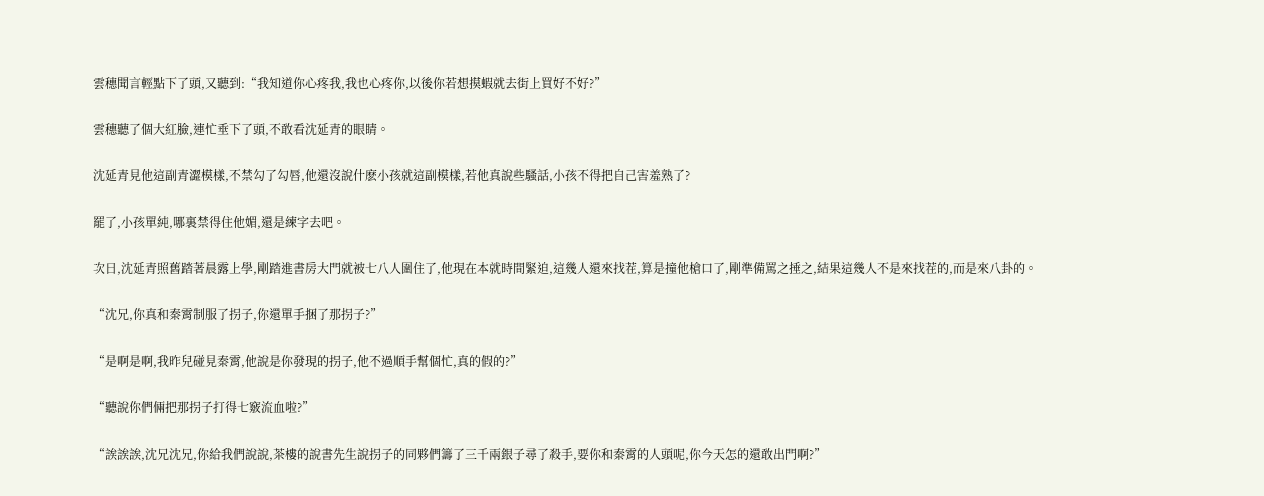雲穗聞言輕點下了頭,又聽到:“我知道你心疼我,我也心疼你,以後你若想摸蝦就去街上買好不好?”

雲穗聽了個大紅臉,連忙垂下了頭,不敢看沈延青的眼睛。

沈延青見他這副青澀模樣,不禁勾了勾唇,他還沒說什麽小孩就這副模樣,若他真說些騷話,小孩不得把自己害羞熟了?

罷了,小孩單純,哪裏禁得住他媚,還是練字去吧。

次日,沈延青照舊踏著晨露上學,剛踏進書房大門就被七八人圍住了,他現在本就時間緊迫,這幾人還來找茬,算是撞他槍口了,剛準備罵之捶之,結果這幾人不是來找茬的,而是來八卦的。

“沈兄,你真和秦霄制服了拐子,你還單手捆了那拐子?”

“是啊是啊,我昨兒碰見秦霄,他說是你發現的拐子,他不過順手幫個忙,真的假的?”

“聽說你們倆把那拐子打得七竅流血啦?”

“誒誒誒,沈兄沈兄,你給我們說說,茶樓的說書先生說拐子的同夥們籌了三千兩銀子尋了殺手,要你和秦霄的人頭呢,你今天怎的還敢出門啊?”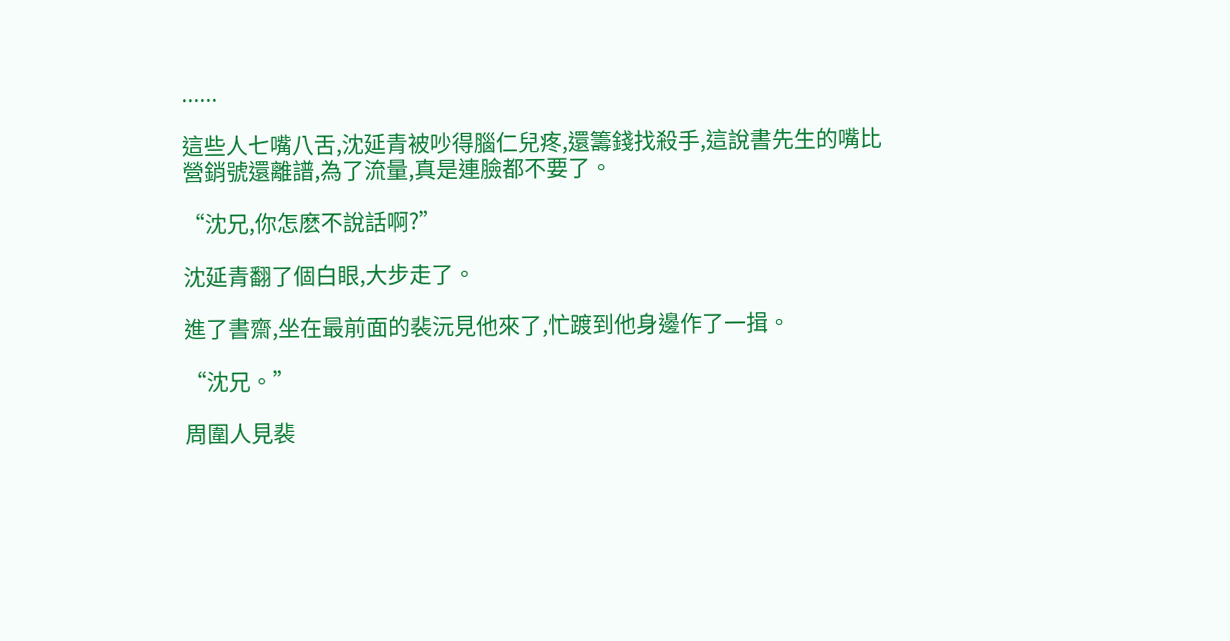......

這些人七嘴八舌,沈延青被吵得腦仁兒疼,還籌錢找殺手,這說書先生的嘴比營銷號還離譜,為了流量,真是連臉都不要了。

“沈兄,你怎麽不說話啊?”

沈延青翻了個白眼,大步走了。

進了書齋,坐在最前面的裴沅見他來了,忙踱到他身邊作了一揖。

“沈兄。”

周圍人見裴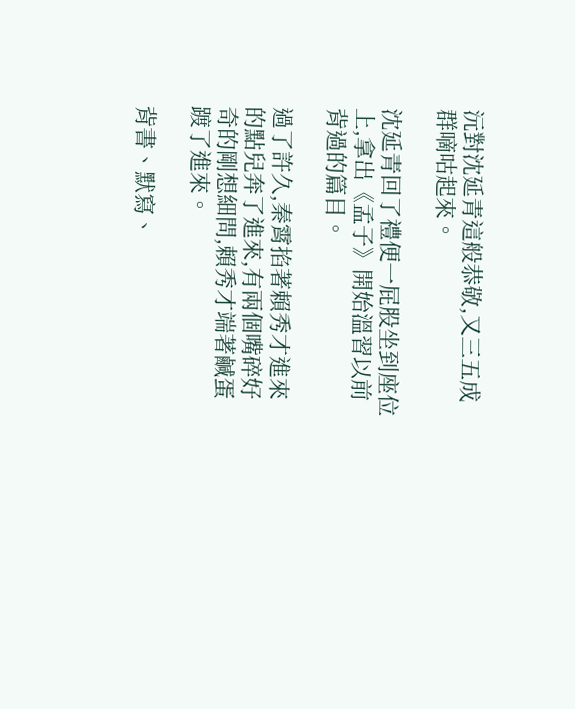沅對沈延青這般恭敬,又三五成群嘀咕起來。

沈延青回了禮便一屁股坐到座位上,拿出《孟子》開始溫習以前背過的篇目。

過了許久,秦霄掐著賴秀才進來的點兒奔了進來,有兩個嘴碎好奇的剛想細問,賴秀才端著鹹蛋踱了進來。

背書、默寫、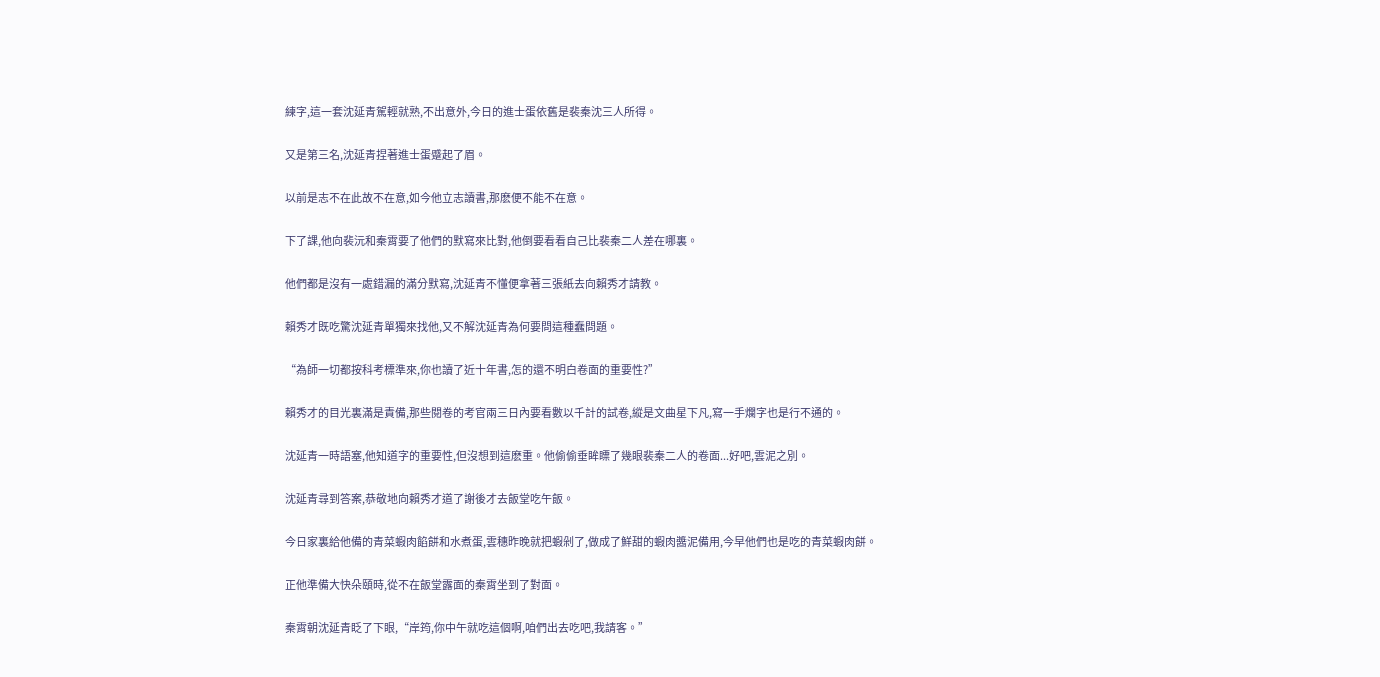練字,這一套沈延青駕輕就熟,不出意外,今日的進士蛋依舊是裴秦沈三人所得。

又是第三名,沈延青捏著進士蛋蹙起了眉。

以前是志不在此故不在意,如今他立志讀書,那麽便不能不在意。

下了課,他向裴沅和秦霄要了他們的默寫來比對,他倒要看看自己比裴秦二人差在哪裏。

他們都是沒有一處錯漏的滿分默寫,沈延青不懂便拿著三張紙去向賴秀才請教。

賴秀才既吃驚沈延青單獨來找他,又不解沈延青為何要問這種蠢問題。

“為師一切都按科考標準來,你也讀了近十年書,怎的還不明白卷面的重要性?”

賴秀才的目光裏滿是責備,那些閱卷的考官兩三日內要看數以千計的試卷,縱是文曲星下凡,寫一手爛字也是行不通的。

沈延青一時語塞,他知道字的重要性,但沒想到這麽重。他偷偷垂眸瞟了幾眼裴秦二人的卷面...好吧,雲泥之別。

沈延青尋到答案,恭敬地向賴秀才道了謝後才去飯堂吃午飯。

今日家裏給他備的青菜蝦肉餡餅和水煮蛋,雲穗昨晚就把蝦剁了,做成了鮮甜的蝦肉醬泥備用,今早他們也是吃的青菜蝦肉餅。

正他準備大快朵頤時,從不在飯堂露面的秦霄坐到了對面。

秦霄朝沈延青眨了下眼,“岸筠,你中午就吃這個啊,咱們出去吃吧,我請客。”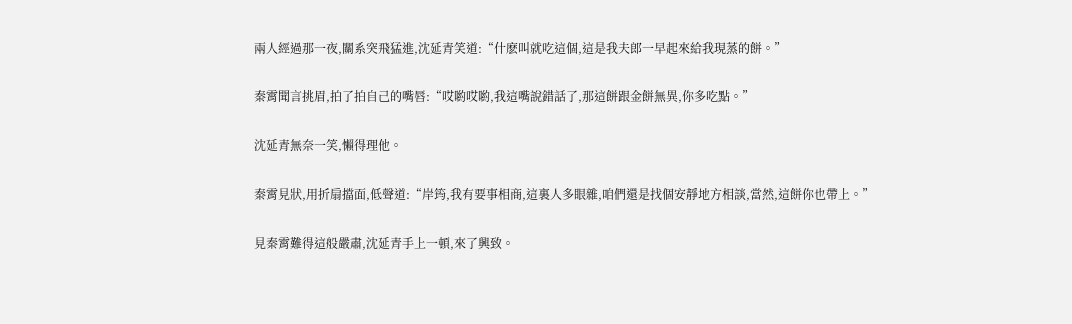兩人經過那一夜,關系突飛猛進,沈延青笑道:“什麽叫就吃這個,這是我夫郎一早起來給我現蒸的餅。”

秦霄聞言挑眉,拍了拍自己的嘴唇:“哎喲哎喲,我這嘴說錯話了,那這餅跟金餅無異,你多吃點。”

沈延青無奈一笑,懶得理他。

秦霄見狀,用折扇擋面,低聲道:“岸筠,我有要事相商,這裏人多眼雜,咱們還是找個安靜地方相談,當然,這餅你也帶上。”

見秦霄難得這般嚴肅,沈延青手上一頓,來了興致。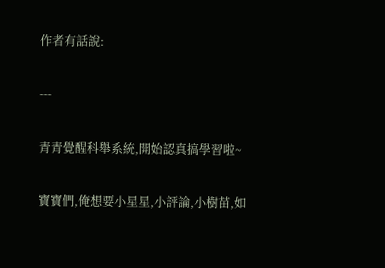作者有話說:

---

青青覺醒科舉系統,開始認真搞學習啦~

寶寶們,俺想要小星星,小評論,小樹苗,如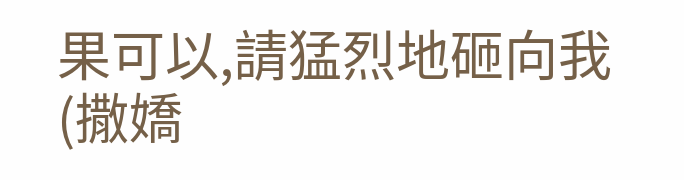果可以,請猛烈地砸向我(撒嬌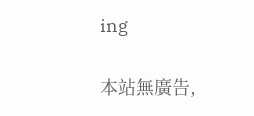ing

本站無廣告,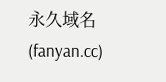永久域名(fanyan.cc)